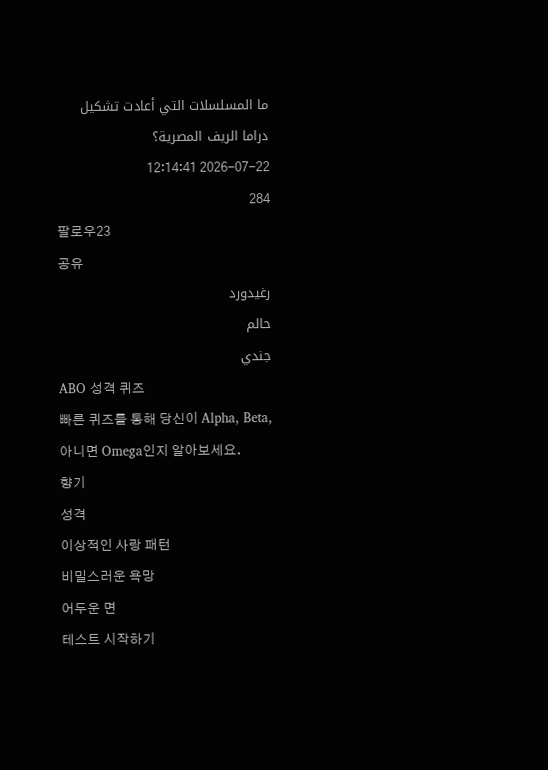ما المسلسلات التي أعادت تشكيل دراما الريف المصرية؟
2026-07-22 12:14:41
284
팔로우23
공유
رغيدورد
حالم
جندي
ABO 성격 퀴즈
빠른 퀴즈를 통해 당신이 Alpha, Beta, 아니면 Omega인지 알아보세요.
향기
성격
이상적인 사랑 패턴
비밀스러운 욕망
어두운 면
테스트 시작하기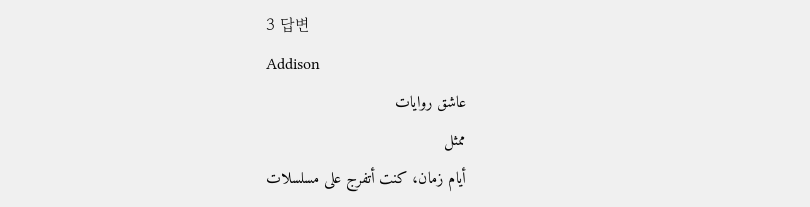3 답변
Addison
عاشق روايات
ممثل
أيام زمان، كنت أتفرج على مسلسلات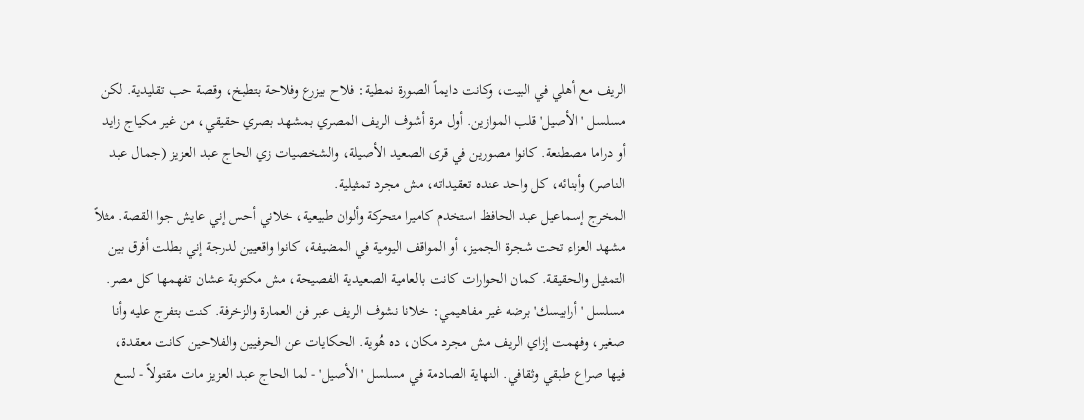الريف مع أهلي في البيت، وكانت دايماً الصورة نمطية: فلاح بيزرع وفلاحة بتطبخ، وقصة حب تقليدية. لكن مسلسل 'الأصيل' قلب الموازين. أول مرة أشوف الريف المصري بمشهد بصري حقيقي، من غير مكياج زايد أو دراما مصطنعة. كانوا مصورين في قرى الصعيد الأصيلة، والشخصيات زي الحاج عبد العزيز (جمال عبد الناصر) وأبنائه، كل واحد عنده تعقيداته، مش مجرد تمثيلية.
المخرج إسماعيل عبد الحافظ استخدم كاميرا متحركة وألوان طبيعية، خلاني أحس إني عايش جوا القصة. مثلاً مشهد العزاء تحت شجرة الجميز، أو المواقف اليومية في المضيفة، كانوا واقعيين لدرجة إني بطلت أفرق بين التمثيل والحقيقة. كمان الحوارات كانت بالعامية الصعيدية الفصيحة، مش مكتوبة عشان تفهمها كل مصر.
مسلسل 'أرابيسك' برضه غير مفاهيمي: خلانا نشوف الريف عبر فن العمارة والزخرفة. كنت بتفرج عليه وأنا صغير، وفهمت إزاي الريف مش مجرد مكان، ده هُوية. الحكايات عن الحرفيين والفلاحين كانت معقدة، فيها صراع طبقي وثقافي. النهاية الصادمة في مسلسل 'الأصيل' - لما الحاج عبد العزيز مات مقتولاً - لسع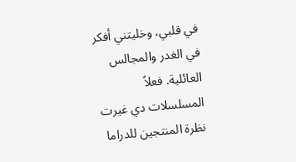في قلبي، وخليتني أفكر في الغدر والمجالس العائلية. فعلاً المسلسلات دي غيرت نظرة المنتجين للدراما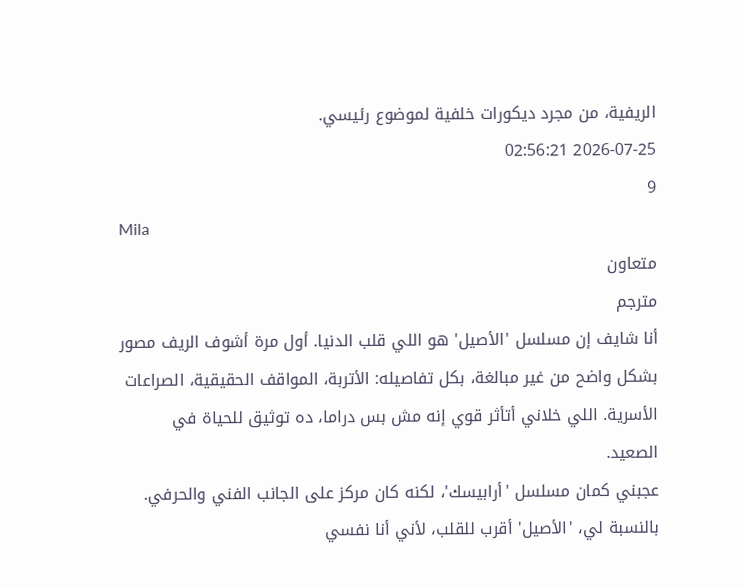الريفية، من مجرد ديكورات خلفية لموضوع رئيسي.
2026-07-25 02:56:21
9
Mila
متعاون
مترجم
أنا شايف إن مسلسل 'الأصيل' هو اللي قلب الدنيا. أول مرة أشوف الريف مصور بشكل واضح من غير مبالغة، بكل تفاصيله: الأتربة، المواقف الحقيقية، الصراعات الأسرية. اللي خلاني أتأثر قوي إنه مش بس دراما، ده توثيق للحياة في الصعيد.
عجبني كمان مسلسل 'أرابيسك'، لكنه كان مركز على الجانب الفني والحرفي. بالنسبة لي، 'الأصيل' أقرب للقلب، لأني أنا نفسي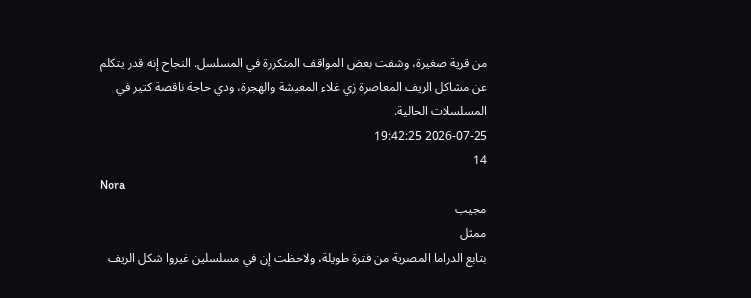من قرية صغيرة، وشفت بعض المواقف المتكررة في المسلسل. النجاح إنه قدر يتكلم عن مشاكل الريف المعاصرة زي غلاء المعيشة والهجرة، ودي حاجة ناقصة كتير في المسلسلات الحالية.
2026-07-25 19:42:25
14
Nora
مجيب
ممثل
بتابع الدراما المصرية من فترة طويلة، ولاحظت إن في مسلسلين غيروا شكل الريف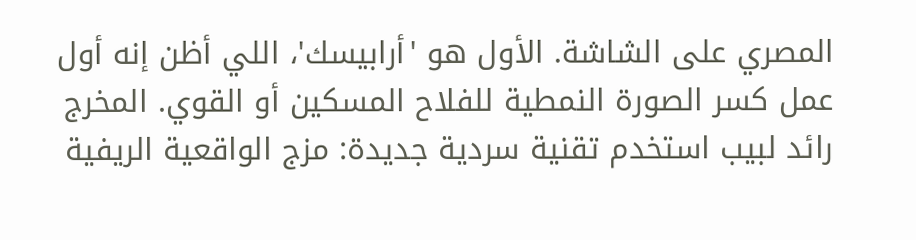المصري على الشاشة. الأول هو 'أرابيسك'، اللي أظن إنه أول عمل كسر الصورة النمطية للفلاح المسكين أو القوي. المخرج رائد لبيب استخدم تقنية سردية جديدة: مزج الواقعية الريفية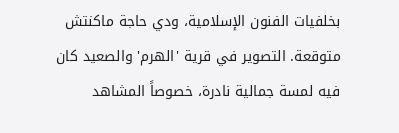بخلفيات الفنون الإسلامية، ودي حاجة ماكنتش متوقعة. التصوير في قرية 'الهرم' والصعيد كان فيه لمسة جمالية نادرة، خصوصاً المشاهد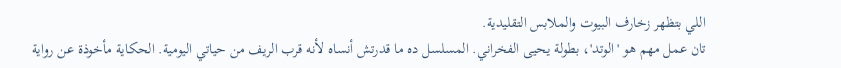اللي بتظهر زخارف البيوت والملابس التقليدية.
تان عمل مهم هو 'الوتد'، بطولة يحيى الفخراني. المسلسل ده ما قدرتش أنساه لأنه قرب الريف من حياتي اليومية. الحكاية مأخوذة عن رواية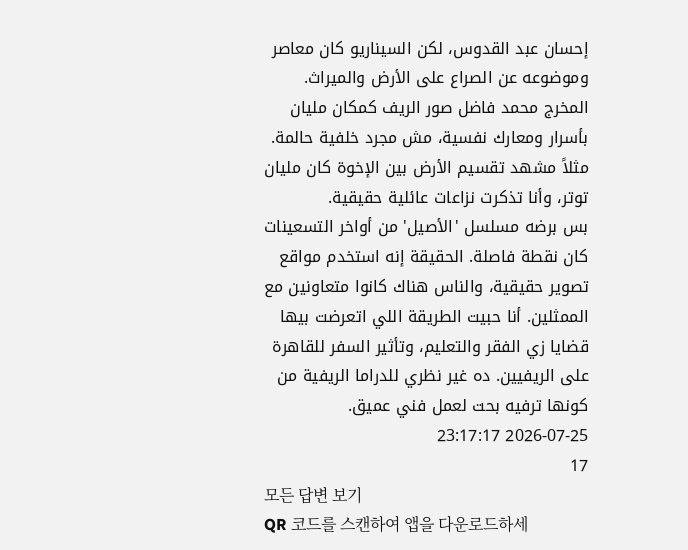إحسان عبد القدوس، لكن السيناريو كان معاصر وموضوعه عن الصراع على الأرض والميراث. المخرج محمد فاضل صور الريف كمكان مليان بأسرار ومعارك نفسية، مش مجرد خلفية حالمة. مثلاً مشهد تقسيم الأرض بين الإخوة كان مليان توتر، وأنا تذكرت نزاعات عائلية حقيقية.
بس برضه مسلسل 'الأصيل' من أواخر التسعينات كان نقطة فاصلة. الحقيقة إنه استخدم مواقع تصوير حقيقية، والناس هناك كانوا متعاونين مع الممثلين. أنا حبيت الطريقة اللي اتعرضت بيها قضايا زي الفقر والتعليم، وتأثير السفر للقاهرة على الريفيين. ده غير نظري للدراما الريفية من كونها ترفيه بحت لعمل فني عميق.
2026-07-25 23:17:17
17
모든 답변 보기
QR 코드를 스캔하여 앱을 다운로드하세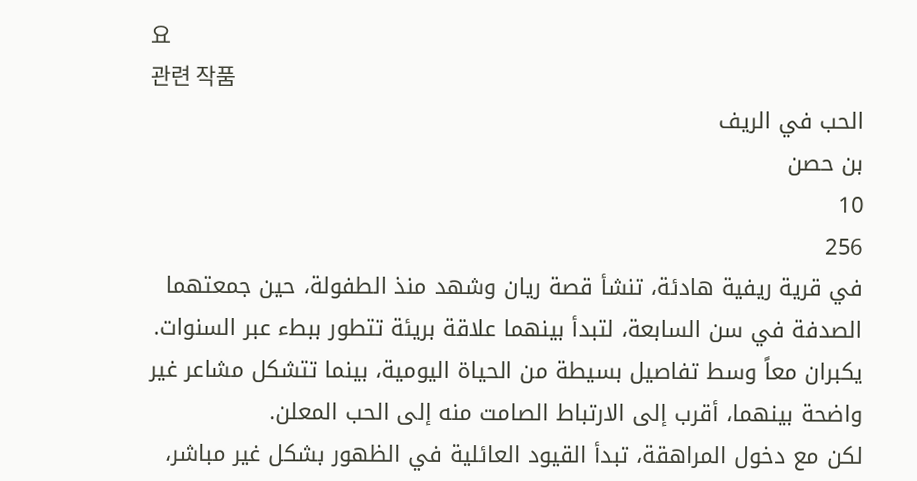요
관련 작품
الحب في الريف
بن حصن
10
256
في قرية ريفية هادئة، تنشأ قصة ريان وشهد منذ الطفولة، حين جمعتهما الصدفة في سن السابعة، لتبدأ بينهما علاقة بريئة تتطور ببطء عبر السنوات. يكبران معاً وسط تفاصيل بسيطة من الحياة اليومية، بينما تتشكل مشاعر غير واضحة بينهما، أقرب إلى الارتباط الصامت منه إلى الحب المعلن.
لكن مع دخول المراهقة، تبدأ القيود العائلية في الظهور بشكل غير مباشر،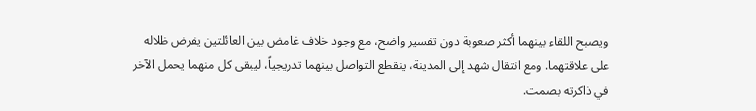ويصبح اللقاء بينهما أكثر صعوبة دون تفسير واضح، مع وجود خلاف غامض بين العائلتين يفرض ظلاله على علاقتهما. ومع انتقال شهد إلى المدينة، ينقطع التواصل بينهما تدريجياً، ليبقى كل منهما يحمل الآخر في ذاكرته بصمت.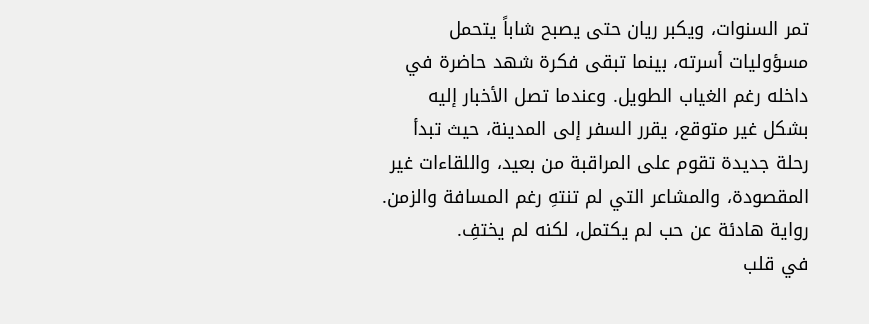تمر السنوات، ويكبر ريان حتى يصبح شاباً يتحمل مسؤوليات أسرته، بينما تبقى فكرة شهد حاضرة في داخله رغم الغياب الطويل. وعندما تصل الأخبار إليه بشكل غير متوقع، يقرر السفر إلى المدينة، حيث تبدأ رحلة جديدة تقوم على المراقبة من بعيد، واللقاءات غير المقصودة، والمشاعر التي لم تنتهِ رغم المسافة والزمن.
رواية هادئة عن حب لم يكتمل، لكنه لم يختفِ.
في قلب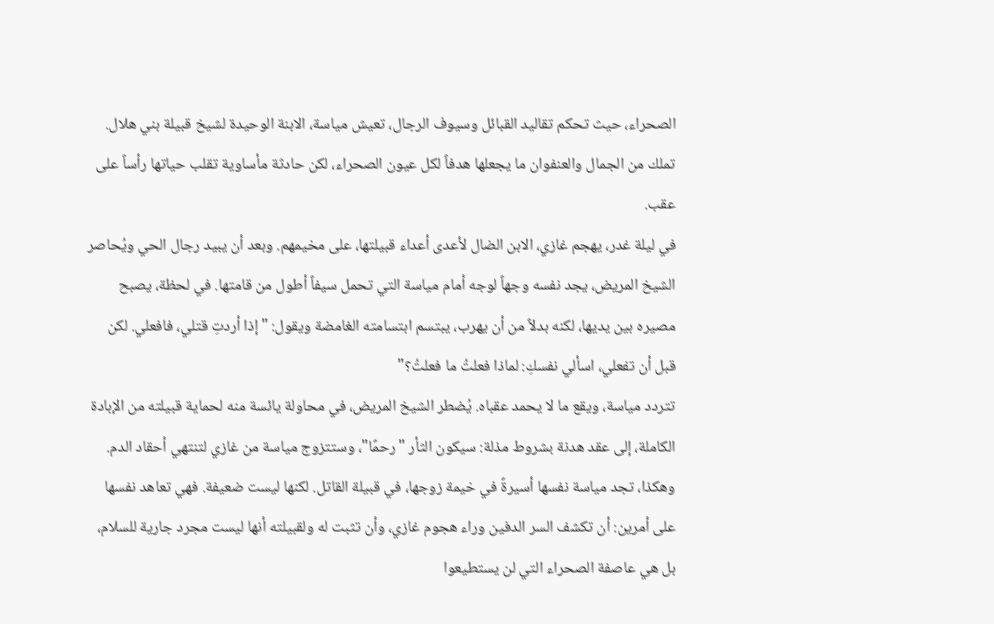الصحراء، حيث تحكم تقاليد القبائل وسيوف الرجال، تعيش مياسة، الابنة الوحيدة لشيخ قبيلة بني هلال. تملك من الجمال والعنفوان ما يجعلها هدفاً لكل عيون الصحراء، لكن حادثة مأساوية تقلب حياتها رأساً على عقب.
في ليلة غدر، يهجم غازي، الابن الضال لأعدى أعداء قبيلتها، على مخيمهم. وبعد أن يبيد رجال الحي ويُحاصر الشيخ المريض، يجد نفسه وجهاً لوجه أمام مياسة التي تحمل سيفاً أطول من قامتها. في لحظة، يصبح مصيره بين يديها، لكنه بدلاً من أن يهرب، يبتسم ابتسامته الغامضة ويقول: "إذا أردتِ قتلي، فافعلي. لكن قبل أن تفعلي، اسألي نفسكِ: لماذا فعلتُ ما فعلتُ؟"
تتردد مياسة، ويقع ما لا يحمد عقباه. يُضطر الشيخ المريض، في محاولة يائسة منه لحماية قبيلته من الإبادة الكاملة، إلى عقد هدنة بشروط مذلة: سيكون الثأر "رحمًا"، وستتزوج مياسة من غازي لتنتهي أحقاد الدم.
وهكذا، تجد مياسة نفسها أسيرةً في خيمة زوجها، في قبيلة القاتل. لكنها ليست ضعيفة. فهي تعاهد نفسها على أمرين: أن تكشف السر الدفين وراء هجوم غازي، وأن تثبت له ولقبيلته أنها ليست مجرد جارية للسلام، بل هي عاصفة الصحراء التي لن يستطيعوا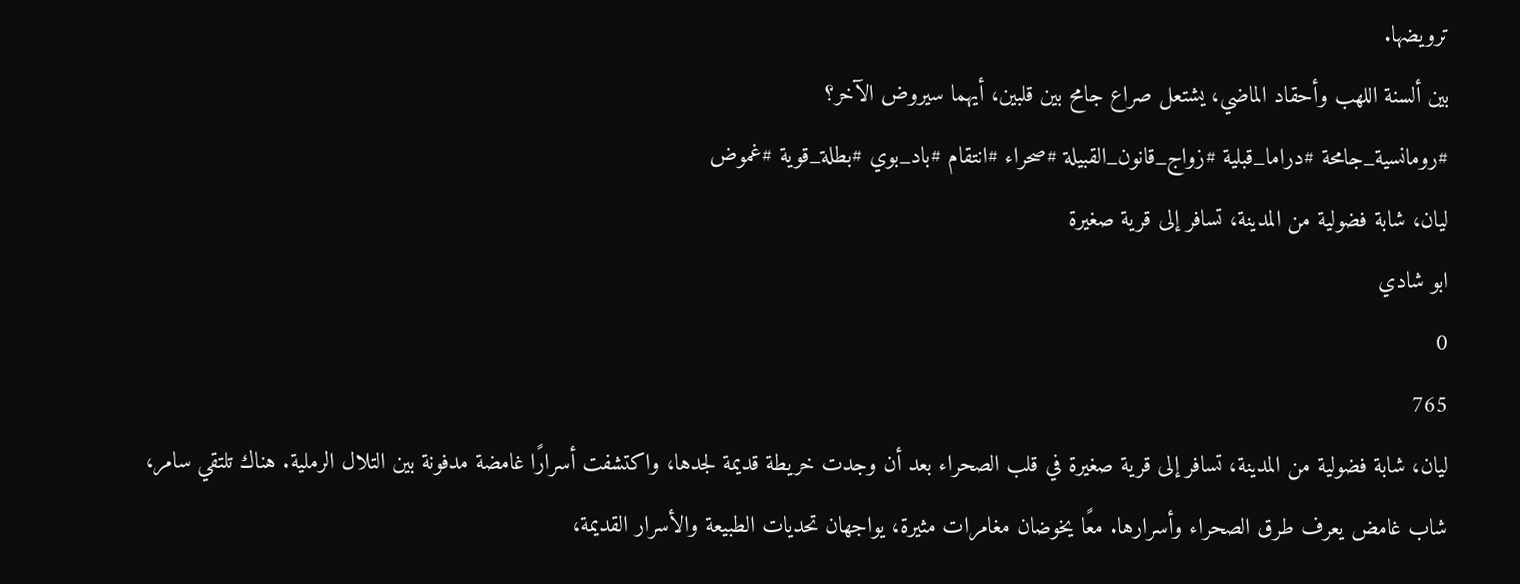ترويضها.
بين ألسنة اللهب وأحقاد الماضي، يشتعل صراع جامح بين قلبين، أيهما سيروض الآخر؟
#رومانسية_جامحة #دراما_قبلية #زواج_قانون_القبيلة #صحراء #انتقام #باد_بوي #بطلة_قوية #غموض
ليان، شابة فضولية من المدينة، تسافر إلى قرية صغيرة
ابو شادي
0
765
ليان، شابة فضولية من المدينة، تسافر إلى قرية صغيرة في قلب الصحراء بعد أن وجدت خريطة قديمة لجدها، واكتشفت أسرارًا غامضة مدفونة بين التلال الرملية. هناك تلتقي سامر، شاب غامض يعرف طرق الصحراء وأسرارها. معًا يخوضان مغامرات مثيرة، يواجهان تحديات الطبيعة والأسرار القديمة،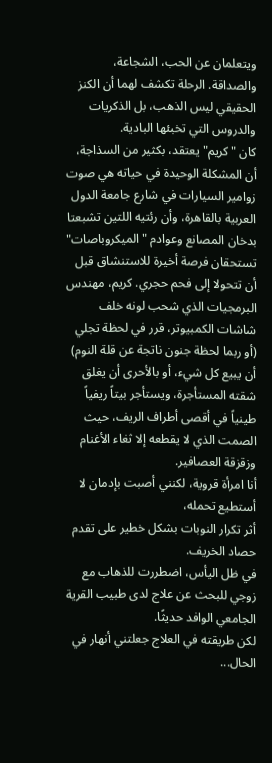ويتعلمان عن الحب، الشجاعة، والصداقة. الرحلة تكشف لهما أن الكنز الحقيقي ليس الذهب، بل الذكريات والدروس التي تخبئها البادية.
كان "كريم" يعتقد، بكثير من السذاجة، أن المشكلة الوحيدة في حياته هي صوت زوامير السيارات في شارع جامعة الدول العربية بالقاهرة، وأن رئتيه اللتين تشبعتا بدخان المصانع وعوادم "الميكروباصات" تستحقان فرصة أخيرة للاستنشاق قبل أن تتحولا إلى فحم حجري. كريم، مهندس البرمجيات الذي شحب لونه خلف شاشات الكمبيوتر، قرر في لحظة تجلي (أو ربما لحظة جنون ناتجة عن قلة النوم) أن يبيع كل شيء، أو بالأحرى أن يغلق شقته المستأجرة، ويستأجر بيتاً ريفياً طينياً في أقصى أطراف الريف، حيث الصمت الذي لا يقطعه إلا ثغاء الأغنام وزقزقة العصافير.
أنا امرأة قروية، لكنني أصبت بإدمان لا أستطيع تحمله،
أثر تكرار النوبات بشكل خطير على تقدم حصاد الخريف.
في ظل اليأس، اضطررت للذهاب مع زوجي للبحث عن علاج لدى طبيب القرية الجامعي الوافد حديثًا.
لكن طريقته في العلاج جعلتني أنهار في الحال...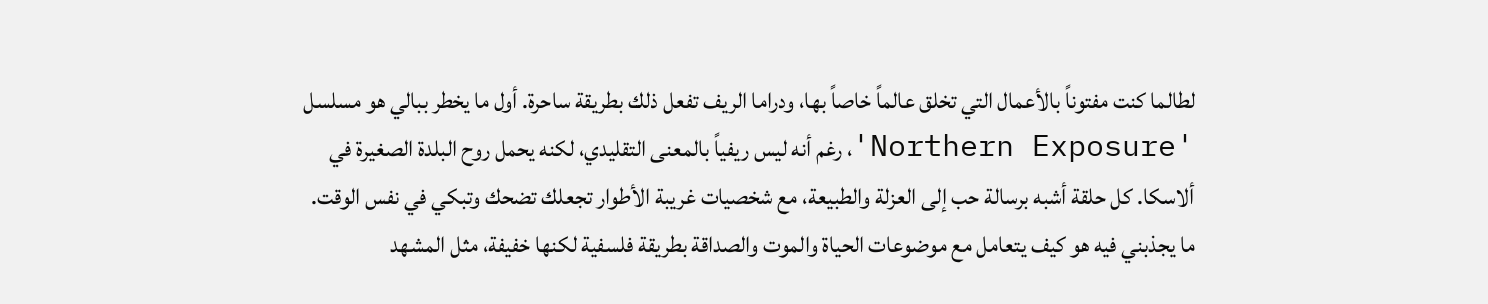لطالما كنت مفتوناً بالأعمال التي تخلق عالماً خاصاً بها، ودراما الريف تفعل ذلك بطريقة ساحرة. أول ما يخطر ببالي هو مسلسل 'Northern Exposure'، رغم أنه ليس ريفياً بالمعنى التقليدي، لكنه يحمل روح البلدة الصغيرة في ألاسكا. كل حلقة أشبه برسالة حب إلى العزلة والطبيعة، مع شخصيات غريبة الأطوار تجعلك تضحك وتبكي في نفس الوقت. ما يجذبني فيه هو كيف يتعامل مع موضوعات الحياة والموت والصداقة بطريقة فلسفية لكنها خفيفة، مثل المشهد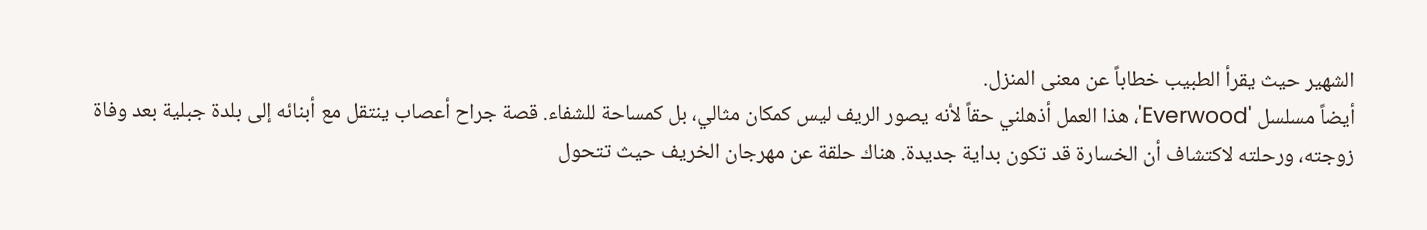الشهير حيث يقرأ الطبيب خطاباً عن معنى المنزل.
أيضاً مسلسل 'Everwood'، هذا العمل أذهلني حقاً لأنه يصور الريف ليس كمكان مثالي، بل كمساحة للشفاء. قصة جراح أعصاب ينتقل مع أبنائه إلى بلدة جبلية بعد وفاة زوجته، ورحلته لاكتشاف أن الخسارة قد تكون بداية جديدة. هناك حلقة عن مهرجان الخريف حيث تتحول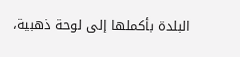البلدة بأكملها إلى لوحة ذهبية،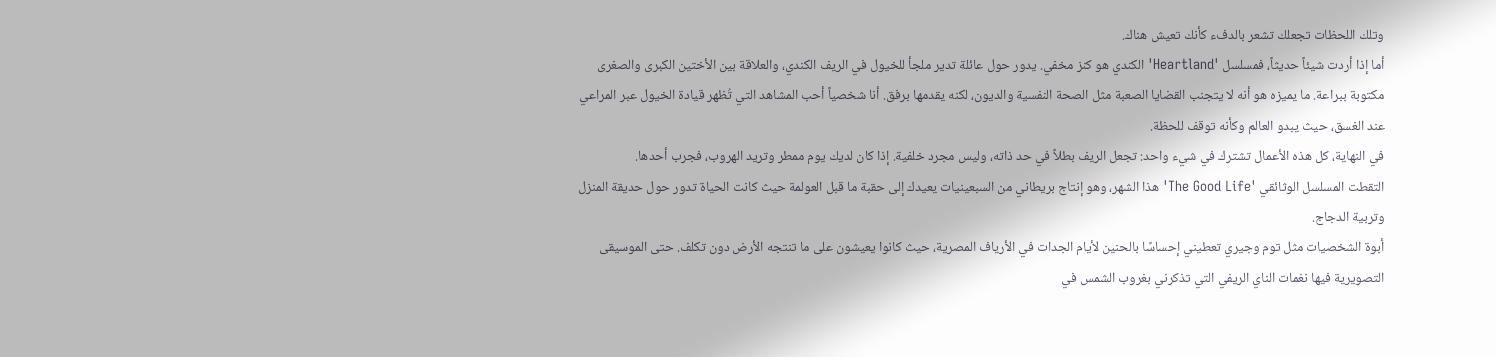وتلك اللحظات تجعلك تشعر بالدفء كأنك تعيش هناك.
أما إذا أردت شيئاً حديثاً، فمسلسل 'Heartland' الكندي هو كنز مخفي. يدور حول عائلة تدير ملجأ للخيول في الريف الكندي، والعلاقة بين الأختين الكبرى والصغرى مكتوبة ببراعة. ما يميزه هو أنه لا يتجنب القضايا الصعبة مثل الصحة النفسية والديون، لكنه يقدمها برفق. أنا شخصياً أحب المشاهد التي تُظهر قيادة الخيول عبر المراعي عند الغسق، حيث يبدو العالم وكأنه توقف للحظة.
في النهاية، كل هذه الأعمال تشترك في شيء واحد: تجعل الريف بطلاً في حد ذاته، وليس مجرد خلفية. إذا كان لديك يوم ممطر وتريد الهروب، فجرب أحدها.
التقطت المسلسل الوثائقي 'The Good Life' هذا الشهر، وهو إنتاج بريطاني من السبعينيات يعيدك إلى حقبة ما قبل العولمة حيث كانت الحياة تدور حول حديقة المنزل وتربية الدجاج.
أبوة الشخصيات مثل توم وجيري تعطيني إحساسًا بالحنين لأيام الجدات في الأرياف المصرية، حيث كانوا يعيشون على ما تنتجه الأرض دون تكلف. حتى الموسيقى التصويرية فيها نغمات الناي الريفي التي تذكرني بغروب الشمس في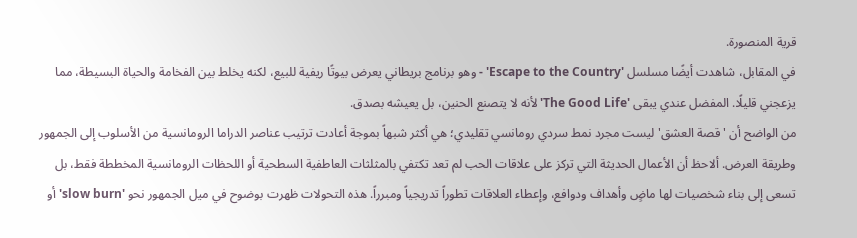قرية المنصورة.
في المقابل، شاهدت أيضًا مسلسل 'Escape to the Country' - وهو برنامج بريطاني يعرض بيوتًا ريفية للبيع، لكنه يخلط بين الفخامة والحياة البسيطة، مما يزعجني قليلًا. المفضل عندي يبقى 'The Good Life' لأنه لا يتصنع الحنين، بل يعيشه بصدق.
من الواضح أن 'قصة العشق' ليست مجرد نمط سردي رومانسي تقليدي؛ هي أكثر شبهاً بموجة أعادت ترتيب عناصر الدراما الرومانسية من الأسلوب إلى الجمهور وطريقة العرض. ألاحظ أن الأعمال الحديثة التي تركز على علاقات الحب لم تعد تكتفي بالمثلثات العاطفية السطحية أو اللحظات الرومانسية المخططة فقط، بل تسعى إلى بناء شخصيات لها ماضٍ وأهداف ودوافع، وإعطاء العلاقات تطوراً تدريجياً ومبرراً. هذه التحولات ظهرت بوضوح في ميل الجمهور نحو 'slow burn' أو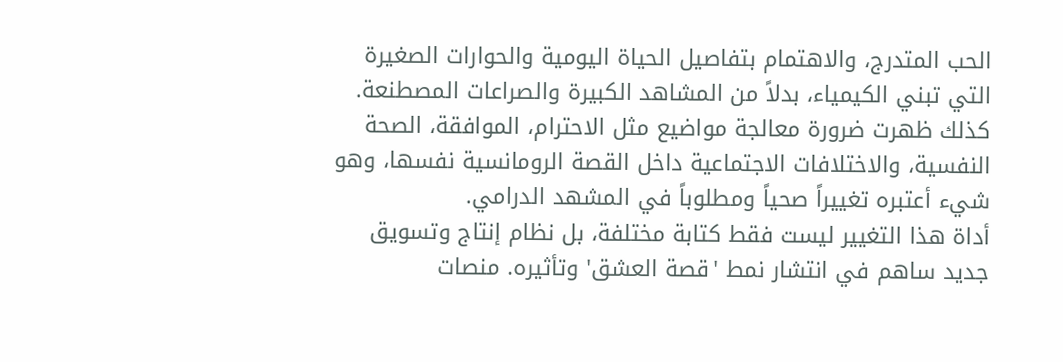الحب المتدرج، والاهتمام بتفاصيل الحياة اليومية والحوارات الصغيرة التي تبني الكيمياء، بدلاً من المشاهد الكبيرة والصراعات المصطنعة. كذلك ظهرت ضرورة معالجة مواضيع مثل الاحترام، الموافقة، الصحة النفسية، والاختلافات الاجتماعية داخل القصة الرومانسية نفسها، وهو شيء أعتبره تغييراً صحياً ومطلوباً في المشهد الدرامي.
أداة هذا التغيير ليست فقط كتابة مختلفة، بل نظام إنتاج وتسويق جديد ساهم في انتشار نمط 'قصة العشق' وتأثيره. منصات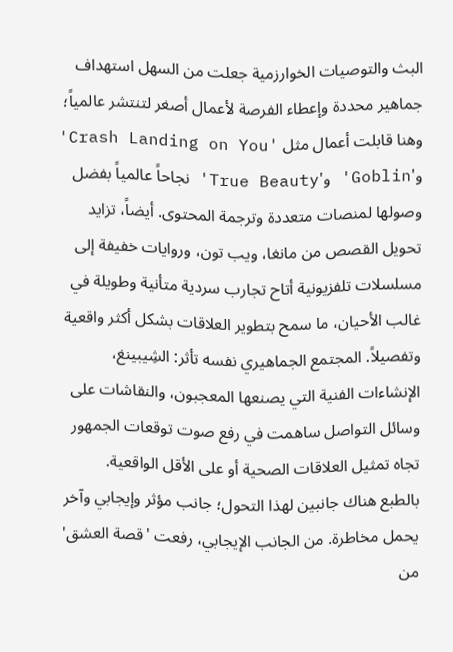البث والتوصيات الخوارزمية جعلت من السهل استهداف جماهير محددة وإعطاء الفرصة لأعمال أصغر لتنتشر عالمياً؛ وهنا قابلت أعمال مثل 'Crash Landing on You' و'Goblin' و'True Beauty' نجاحاً عالمياً بفضل وصولها لمنصات متعددة وترجمة المحتوى. أيضاً، تزايد تحويل القصص من مانغا، ويب تون، وروايات خفيفة إلى مسلسلات تلفزيونية أتاح تجارب سردية متأنية وطويلة في غالب الأحيان، ما سمح بتطوير العلاقات بشكل أكثر واقعية وتفصيلاً. المجتمع الجماهيري نفسه تأثر: الشِيبينغ، الإنشاءات الفنية التي يصنعها المعجبون، والنقاشات على وسائل التواصل ساهمت في رفع صوت توقعات الجمهور تجاه تمثيل العلاقات الصحية أو على الأقل الواقعية.
بالطبع هناك جانبين لهذا التحول؛ جانب مؤثر وإيجابي وآخر يحمل مخاطرة. من الجانب الإيجابي، رفعت 'قصة العشق' من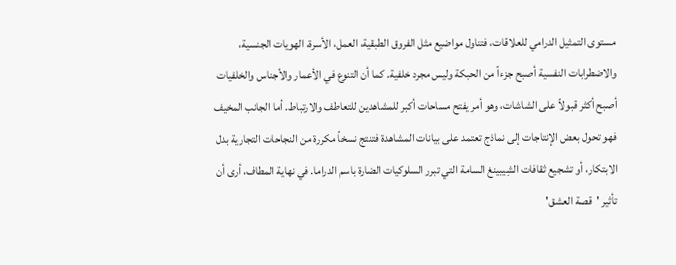مستوى التمثيل الدرامي للعلاقات، فتناول مواضيع مثل الفروق الطبقية، العمل، الأسرة، الهويات الجنسية، والاضطرابات النفسية أصبح جزءاً من الحبكة وليس مجرد خلفية. كما أن التنوع في الأعمار والأجناس والخلفيات أصبح أكثر قبولاً على الشاشات، وهو أمر يفتح مساحات أكبر للمشاهدين للتعاطف والارتباط. أما الجانب المخيف فهو تحول بعض الإنتاجات إلى نماذج تعتمد على بيانات المشاهدة فتنتج نسخاً مكررة من النجاحات التجارية بدل الابتكار، أو تشجيع ثقافات الشِيبينغ السامة التي تبرر السلوكيات الضارة باسم الدراما. في نهاية المطاف، أرى أن تأثير 'قصة العشق'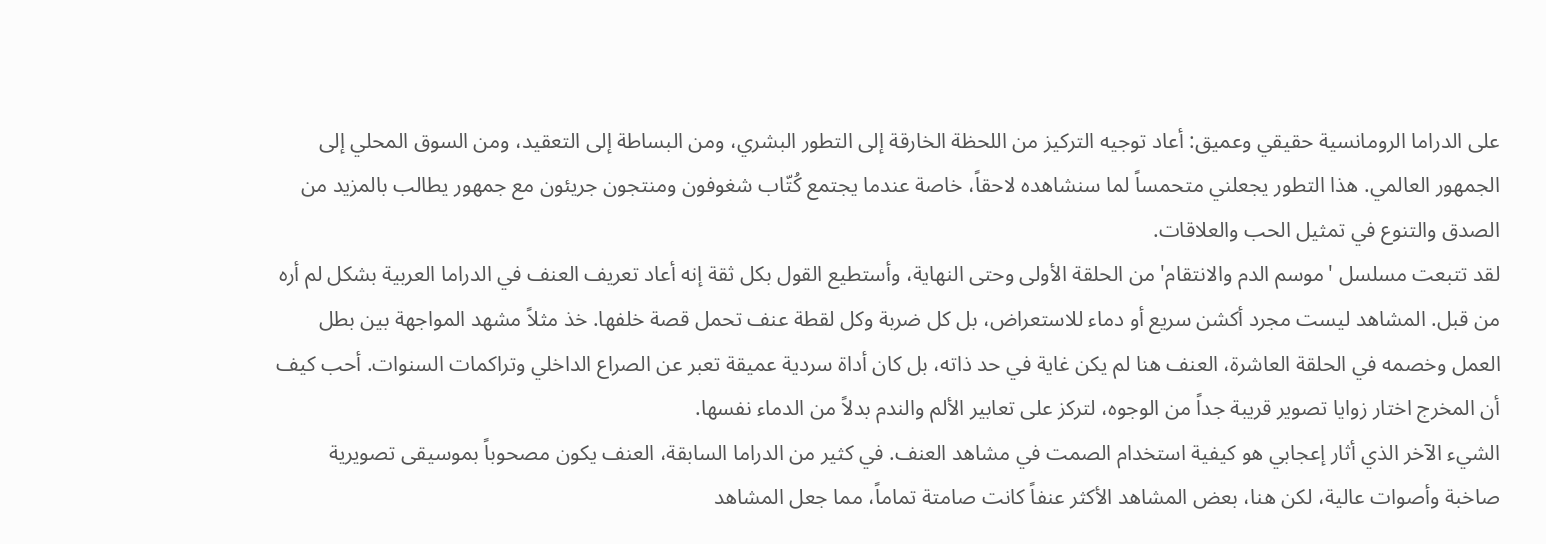على الدراما الرومانسية حقيقي وعميق: أعاد توجيه التركيز من اللحظة الخارقة إلى التطور البشري، ومن البساطة إلى التعقيد، ومن السوق المحلي إلى الجمهور العالمي. هذا التطور يجعلني متحمساً لما سنشاهده لاحقاً، خاصة عندما يجتمع كُتّاب شغوفون ومنتجون جريئون مع جمهور يطالب بالمزيد من الصدق والتنوع في تمثيل الحب والعلاقات.
لقد تتبعت مسلسل 'موسم الدم والانتقام' من الحلقة الأولى وحتى النهاية، وأستطيع القول بكل ثقة إنه أعاد تعريف العنف في الدراما العربية بشكل لم أره من قبل. المشاهد ليست مجرد أكشن سريع أو دماء للاستعراض، بل كل ضربة وكل لقطة عنف تحمل قصة خلفها. خذ مثلاً مشهد المواجهة بين بطل العمل وخصمه في الحلقة العاشرة، العنف هنا لم يكن غاية في حد ذاته، بل كان أداة سردية عميقة تعبر عن الصراع الداخلي وتراكمات السنوات. أحب كيف أن المخرج اختار زوايا تصوير قريبة جداً من الوجوه، لتركز على تعابير الألم والندم بدلاً من الدماء نفسها.
الشيء الآخر الذي أثار إعجابي هو كيفية استخدام الصمت في مشاهد العنف. في كثير من الدراما السابقة، العنف يكون مصحوباً بموسيقى تصويرية صاخبة وأصوات عالية، لكن هنا، بعض المشاهد الأكثر عنفاً كانت صامتة تماماً، مما جعل المشاهد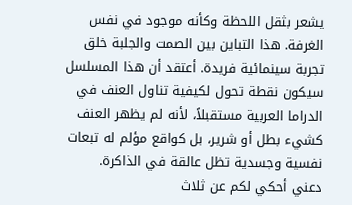يشعر بثقل اللحظة وكأنه موجود في نفس الغرفة. هذا التباين بين الصمت والجلبة خلق تجربة سينمائية فريدة. أعتقد أن هذا المسلسل سيكون نقطة تحول لكيفية تناول العنف في الدراما العربية مستقبلاً، لأنه لم يظهر العنف كشيء بطل أو شرير، بل كواقع مؤلم له تبعات نفسية وجسدية تظل عالقة في الذاكرة.
دعني أحكي لكم عن ثلاث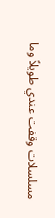مسلسلات وقفت عندي طويلاً وما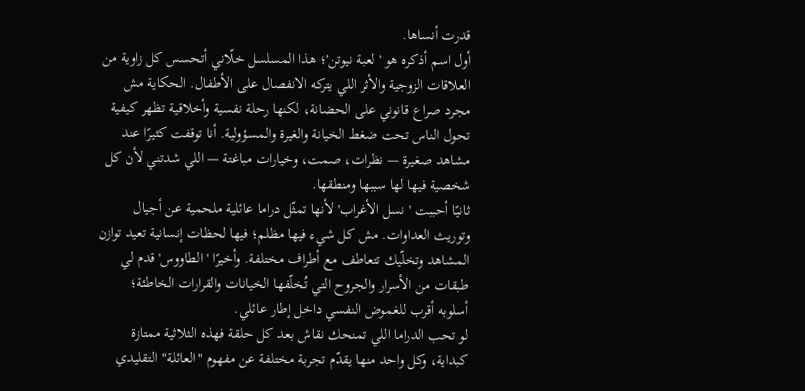قدرت أنساها.
أول اسم أذكره هو 'لعبة نيوتن'؛ هذا المسلسل خلّاني أتحسس كل زاوية من العلاقات الزوجية والأثر اللي يتركه الانفصال على الأطفال. الحكاية مش مجرد صراع قانوني على الحضانة، لكنها رحلة نفسية وأخلاقية تظهر كيفية تحول الناس تحت ضغط الخيانة والغيرة والمسؤولية. أنا توقفت كثيرًا عند مشاهد صغيرة — نظرات، صمت، وخيارات مباغتة — اللي شدتني لأن كل شخصية فيها لها سببها ومنطقها.
ثانيًا أحببت 'نسل الأغراب' لأنها تمثّل دراما عائلية ملحمية عن أجيال وتوريث العداوات. مش كل شيء فيها مظلم؛ فيها لحظات إنسانية تعيد توازن المشاهد وتخلّيك تتعاطف مع أطراف مختلفة. وأخيرًا 'الطاووس' قدم لي طبقات من الأسرار والجروح التي تُخلّفها الخيانات والقرارات الخاطئة؛ أسلوبه أقرب للغموض النفسي داخل إطار عائلي.
لو تحب الدراما اللي تمنحك نقاش بعد كل حلقة فهذه الثلاثية ممتازة كبداية، وكل واحد منها يقدّم تجربة مختلفة عن مفهوم "العائلة" التقليدي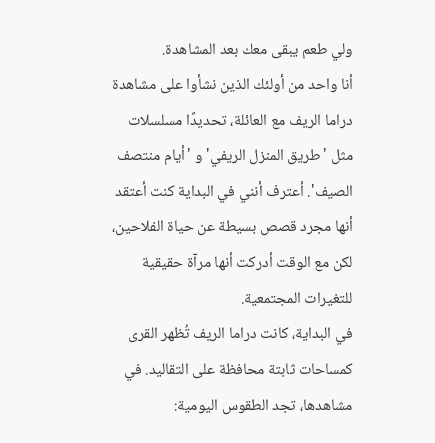ولي طعم يبقى معك بعد المشاهدة.
أنا واحد من أولئك الذين نشأوا على مشاهدة دراما الريف مع العائلة، تحديدًا مسلسلات مثل 'طريق المنزل الريفي' و 'أيام منتصف الصيف'. أعترف أنني في البداية كنت أعتقد أنها مجرد قصص بسيطة عن حياة الفلاحين، لكن مع الوقت أدركت أنها مرآة حقيقية للتغيرات المجتمعية.
في البداية، كانت دراما الريف تُظهر القرى كمساحات ثابتة محافظة على التقاليد. في مشاهدها، تجد الطقوس اليومية: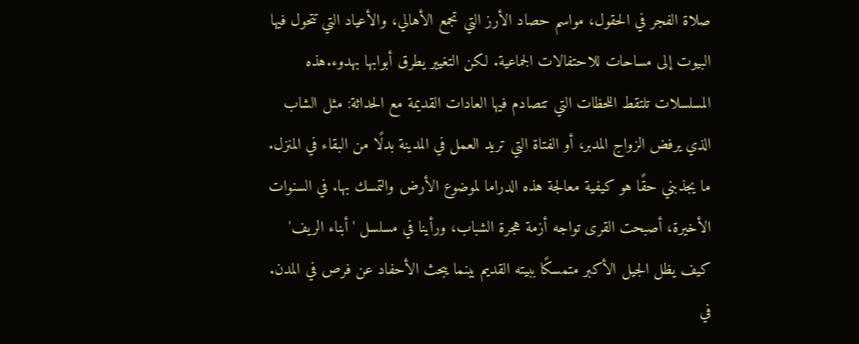صلاة الفجر في الحقول، مواسم حصاد الأرز التي تجمع الأهالي، والأعياد التي تتحول فيها البيوت إلى مساحات للاحتفالات الجماعية. لكن التغيير يطرق أبوابها بهدوء.هذه المسلسلات تلتقط اللحظات التي تتصادم فيها العادات القديمة مع الحداثة: مثل الشاب الذي يرفض الزواج المدبر، أو الفتاة التي تريد العمل في المدينة بدلًا من البقاء في المنزل.
ما يجذبني حقًا هو كيفية معالجة هذه الدراما لموضوع الأرض والتمسك بها. في السنوات الأخيرة، أصبحت القرى تواجه أزمة هجرة الشباب، ورأينا في مسلسل 'أبناء الريف' كيف يظل الجيل الأكبر متمسكًا ببيته القديم بينما يبحث الأحفاد عن فرص في المدن. في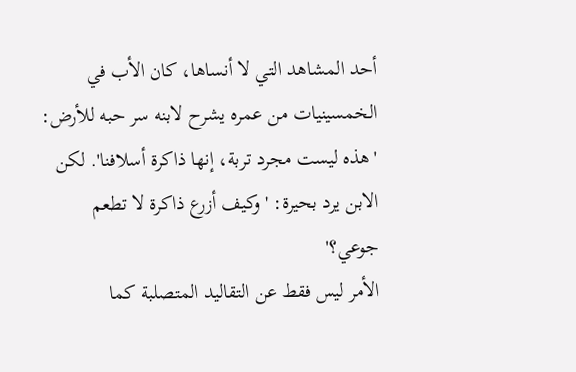أحد المشاهد التي لا أنساها، كان الأب في الخمسينيات من عمره يشرح لابنه سر حبه للأرض: 'هذه ليست مجرد تربة، إنها ذاكرة أسلافنا'. لكن الابن يرد بحيرة: 'وكيف أزرع ذاكرة لا تطعم جوعي؟'
الأمر ليس فقط عن التقاليد المتصلبة كما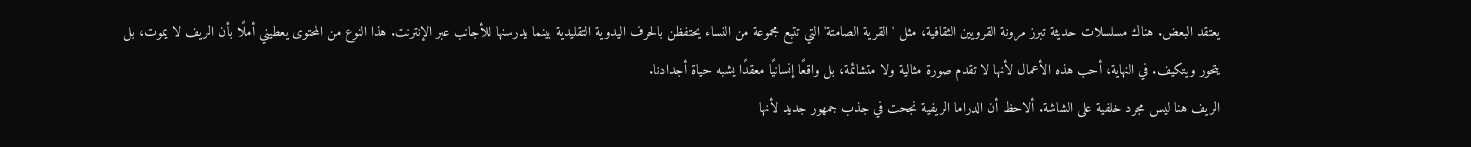يعتقد البعض. هناك مسلسلات حديثة تبرز مرونة القرويين الثقافية، مثل 'القرية الصامتة' التي تتبع مجموعة من النساء يحتفظن بالحرف اليدوية التقليدية بينما يدرسنها للأجانب عبر الإنترنت. هذا النوع من المحتوى يعطيني أملًا بأن الريف لا يموت، بل يتحور ويتكيف. في النهاية، أحب هذه الأعمال لأنها لا تقدم صورة مثالية ولا متشائمة، بل واقعًا إنسانيًا معقدًا يشبه حياة أجدادنا.
الريف هنا ليس مجرد خلفية على الشاشة. ألاحظ أن الدراما الريفية نجحت في جذب جمهور جديد لأنها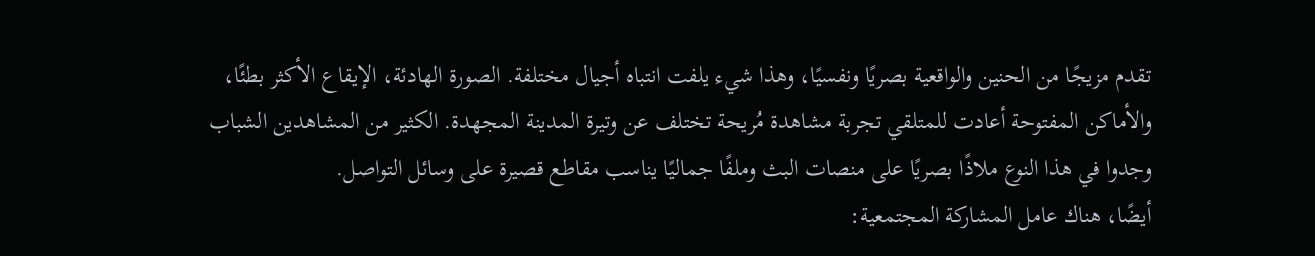تقدم مزيجًا من الحنين والواقعية بصريًا ونفسيًا، وهذا شيء يلفت انتباه أجيال مختلفة. الصورة الهادئة، الإيقاع الأكثر بطئًا، والأماكن المفتوحة أعادت للمتلقي تجربة مشاهدة مُريحة تختلف عن وتيرة المدينة المجهدة. الكثير من المشاهدين الشباب وجدوا في هذا النوع ملاذًا بصريًا على منصات البث وملفًا جماليًا يناسب مقاطع قصيرة على وسائل التواصل.
أيضًا، هناك عامل المشاركة المجتمعية: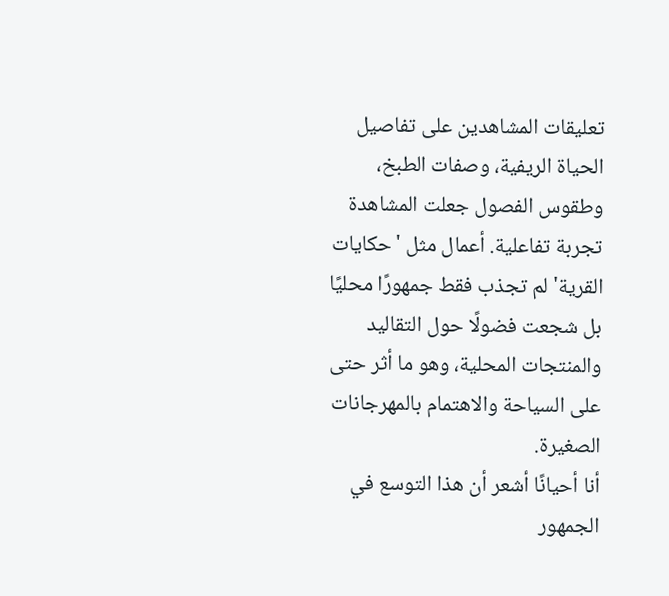تعليقات المشاهدين على تفاصيل الحياة الريفية، وصفات الطبخ، وطقوس الفصول جعلت المشاهدة تجربة تفاعلية. أعمال مثل 'حكايات القرية' لم تجذب فقط جمهورًا محليًا بل شجعت فضولًا حول التقاليد والمنتجات المحلية، وهو ما أثر حتى على السياحة والاهتمام بالمهرجانات الصغيرة.
أنا أحيانًا أشعر أن هذا التوسع في الجمهور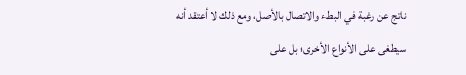ناتج عن رغبة في البطء والاتصال بالأصل، ومع ذلك لا أعتقد أنه سيطغى على الأنواع الأخرى؛ بل على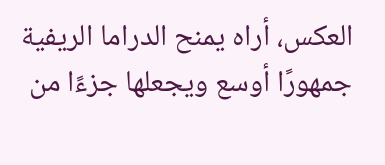العكس، أراه يمنح الدراما الريفية جمهورًا أوسع ويجعلها جزءًا من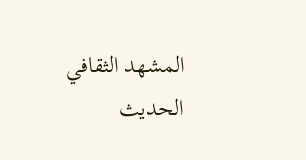المشهد الثقافي الحديث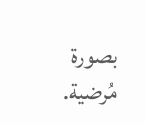بصورة مُرضية.